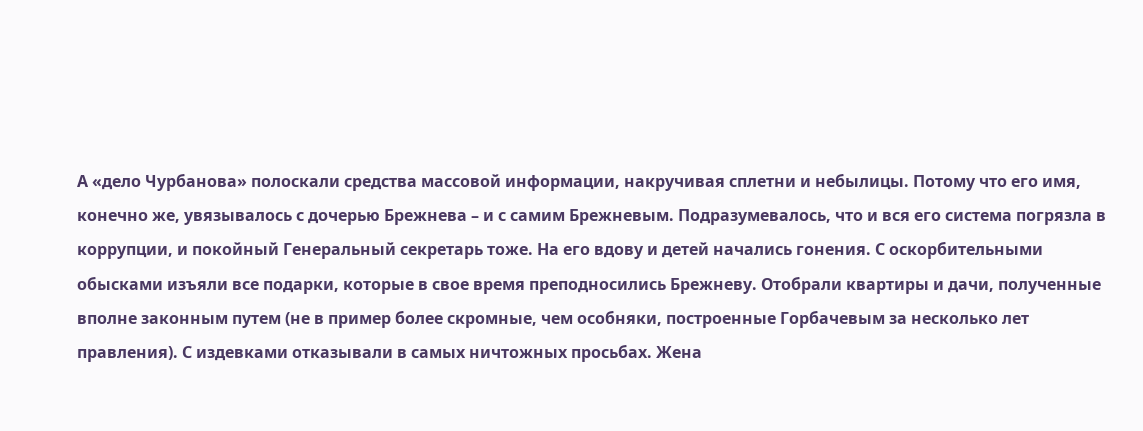А «дело Чурбанова» полоскали средства массовой информации, накручивая сплетни и небылицы. Потому что его имя, конечно же, увязывалось с дочерью Брежнева – и с самим Брежневым. Подразумевалось, что и вся его система погрязла в коррупции, и покойный Генеральный секретарь тоже. На его вдову и детей начались гонения. С оскорбительными обысками изъяли все подарки, которые в свое время преподносились Брежневу. Отобрали квартиры и дачи, полученные вполне законным путем (не в пример более скромные, чем особняки, построенные Горбачевым за несколько лет правления). С издевками отказывали в самых ничтожных просьбах. Жена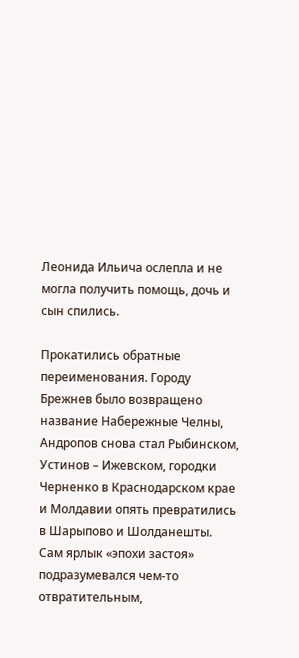Леонида Ильича ослепла и не могла получить помощь, дочь и сын спились.

Прокатились обратные переименования. Городу Брежнев было возвращено название Набережные Челны, Андропов снова стал Рыбинском, Устинов – Ижевском, городки Черненко в Краснодарском крае и Молдавии опять превратились в Шарыпово и Шолданешты. Сам ярлык «эпохи застоя» подразумевался чем-то отвратительным,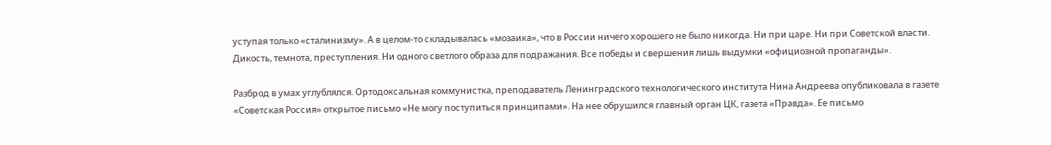уступая только «сталинизму». А в целом-то складывалась «мозаика», что в России ничего хорошего не было никогда. Ни при царе. Ни при Советской власти. Дикость, темнота, преступления. Ни одного светлого образа для подражания. Все победы и свершения лишь выдумки «официозной пропаганды».

Разброд в умах углублялся. Ортодоксальная коммунистка, преподаватель Ленинградского технологического института Нина Андреева опубликовала в газете «Советская Россия» открытое письмо «Не могу поступиться принципами». На нее обрушился главный орган ЦК, газета «Правда». Ее письмо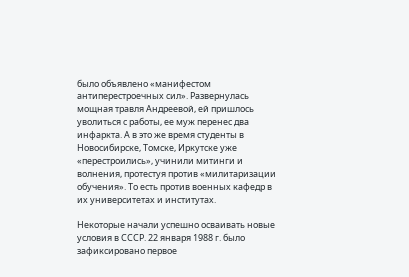было объявлено «манифестом антиперестроечных сил». Развернулась мощная травля Андреевой, ей пришлось уволиться с работы, ее муж перенес два инфаркта. А в это же время студенты в Новосибирске, Томске, Иркутске уже «перестроились», учинили митинги и волнения, протестуя против «милитаризации обучения». То есть против военных кафедр в их университетах и институтах.

Некоторые начали успешно осваивать новые условия в СССР. 22 января 1988 г. было зафиксировано первое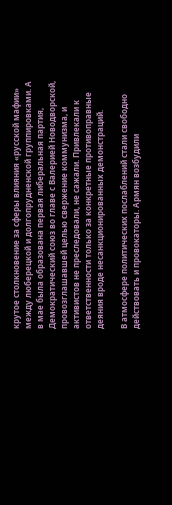крутое столкновение за сферы влияния «русской мафии» между люберецкой и долгопрудненской группировками. А в мае была образована первая либеральная партия, Демократический союз во главе с Валерией Новодворской, провозглашавшей целью свержение коммунизма, и активистов не преследовали, не сажали. Привлекали к ответственности только за конкретные противоправные деяния вроде несанкционированных демонстраций.

В атмосфере политических послаблений стали свободно действовать и провокаторы. Армян возбудили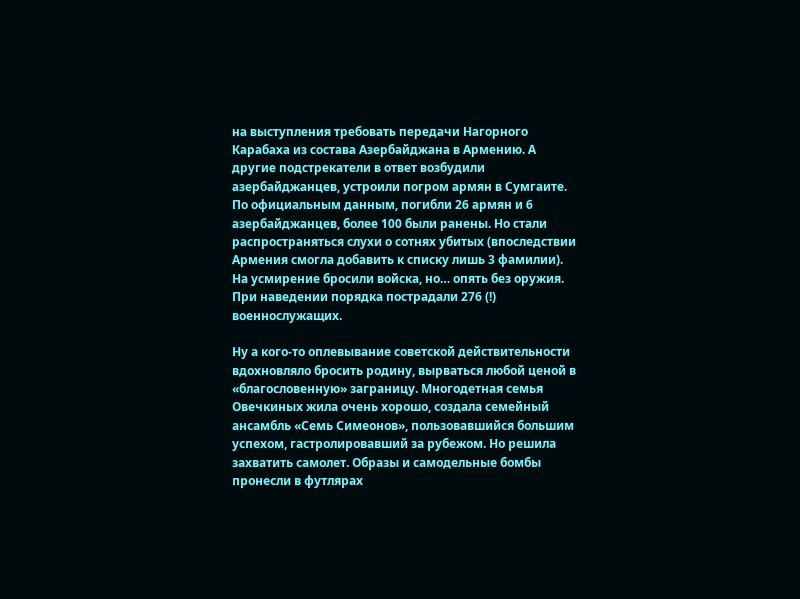на выступления требовать передачи Нагорного Карабаха из состава Азербайджана в Армению. А другие подстрекатели в ответ возбудили азербайджанцев, устроили погром армян в Сумгаите. По официальным данным, погибли 26 армян и 6 азербайджанцев, более 100 были ранены. Но стали распространяться слухи о сотнях убитых (впоследствии Армения смогла добавить к списку лишь 3 фамилии). На усмирение бросили войска, но… опять без оружия. При наведении порядка пострадали 276 (!) военнослужащих.

Ну а кого-то оплевывание советской действительности вдохновляло бросить родину, вырваться любой ценой в «благословенную» заграницу. Многодетная семья Овечкиных жила очень хорошо, создала семейный ансамбль «Семь Симеонов», пользовавшийся большим успехом, гастролировавший за рубежом. Но решила захватить самолет. Образы и самодельные бомбы пронесли в футлярах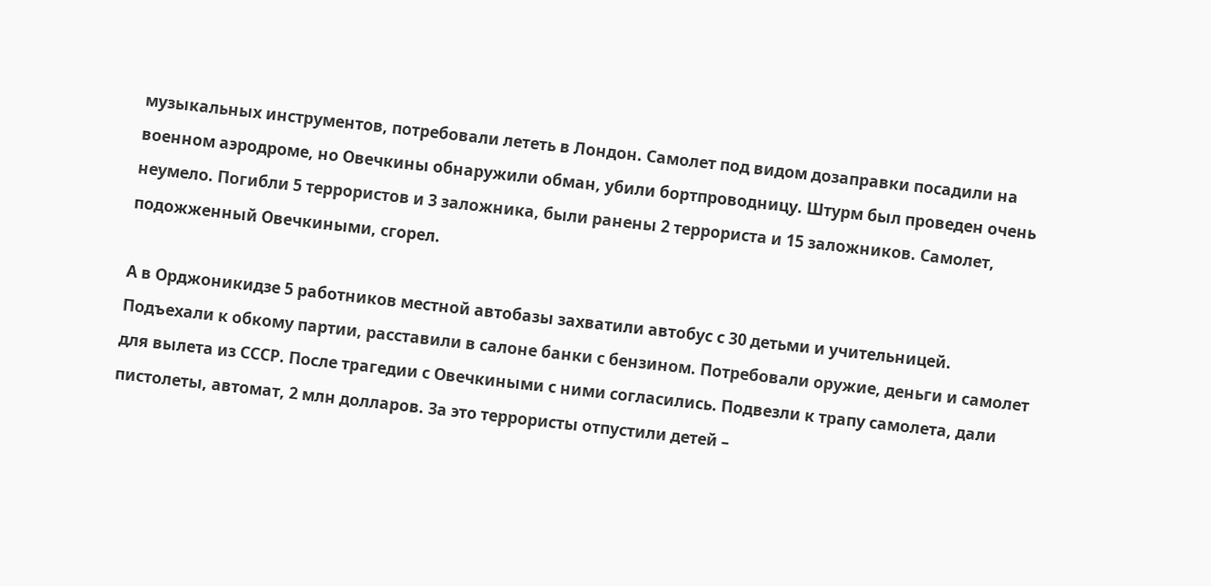музыкальных инструментов, потребовали лететь в Лондон. Самолет под видом дозаправки посадили на военном аэродроме, но Овечкины обнаружили обман, убили бортпроводницу. Штурм был проведен очень неумело. Погибли 5 террористов и 3 заложника, были ранены 2 террориста и 15 заложников. Самолет, подожженный Овечкиными, сгорел.

А в Орджоникидзе 5 работников местной автобазы захватили автобус с 30 детьми и учительницей. Подъехали к обкому партии, расставили в салоне банки с бензином. Потребовали оружие, деньги и самолет для вылета из СССР. После трагедии с Овечкиными с ними согласились. Подвезли к трапу самолета, дали пистолеты, автомат, 2 млн долларов. За это террористы отпустили детей –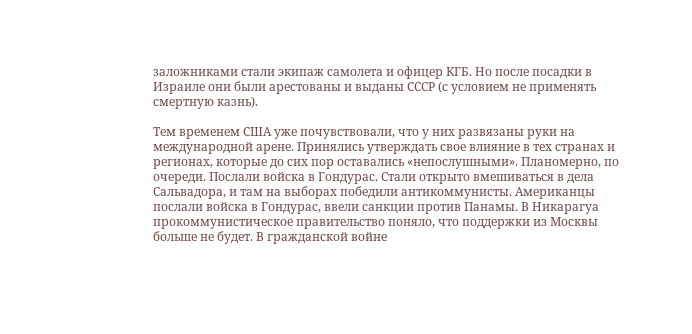заложниками стали экипаж самолета и офицер КГБ. Но после посадки в Израиле они были арестованы и выданы СССР (с условием не применять смертную казнь).

Тем временем США уже почувствовали, что у них развязаны руки на международной арене. Принялись утверждать свое влияние в тех странах и регионах, которые до сих пор оставались «непослушными». Планомерно, по очереди. Послали войска в Гондурас. Стали открыто вмешиваться в дела Сальвадора, и там на выборах победили антикоммунисты. Американцы послали войска в Гондурас, ввели санкции против Панамы. В Никарагуа прокоммунистическое правительство поняло, что поддержки из Москвы больше не будет. В гражданской войне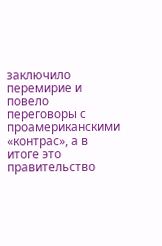заключило перемирие и повело переговоры с проамериканскими «контрас», а в итоге это правительство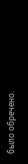было обречено.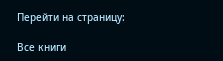Перейти на страницу:

Все книги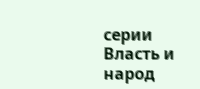серии Власть и народ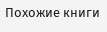Похожие книги